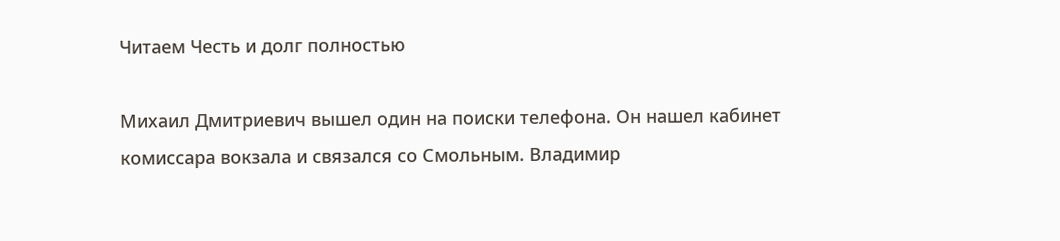Читаем Честь и долг полностью

Михаил Дмитриевич вышел один на поиски телефона. Он нашел кабинет комиссара вокзала и связался со Смольным. Владимир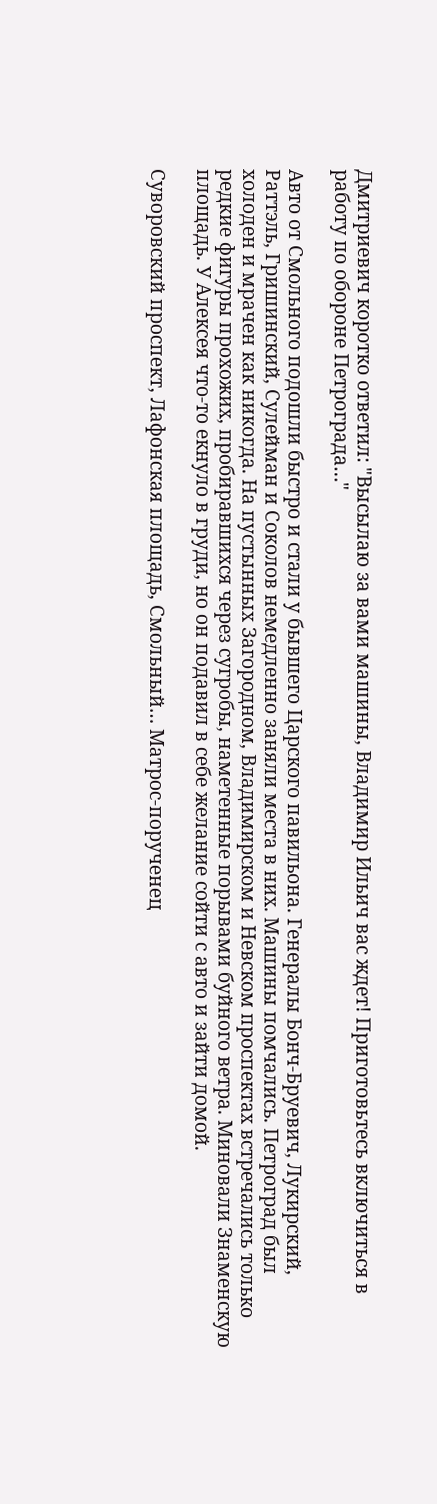Дмитриевич коротко ответил: "Высылаю за вами машины, Владимир Ильич вас ждет! Приготовьтесь включиться в работу по обороне Петрограда…"

Авто от Смольного подошли быстро и стали у бывшего Царского павильона. Генералы Бонч-Бруевич, Лукирский, Раттэль, Гришинский, Сулейман и Соколов немедленно заняли места в них. Машины помчались. Петроград был холоден и мрачен как никогда. На пустынных Загородном, Владимирском и Невском проспектах встречались только редкие фигуры прохожих, пробиравшихся через сугробы, наметенные порывами буйного ветра. Миновали Знаменскую площадь. У Алексея что-то екнуло в груди, но он подавил в себе желание сойти с авто и зайти домой.

Суворовский проспект, Лафонская площадь, Смольный… Матрос-порученец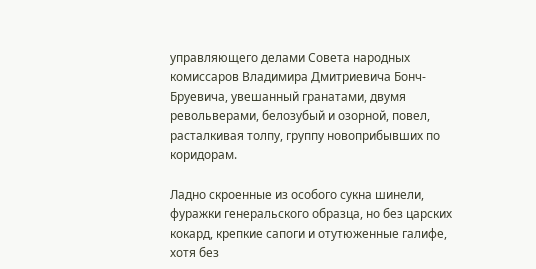управляющего делами Совета народных комиссаров Владимира Дмитриевича Бонч-Бруевича, увешанный гранатами, двумя револьверами, белозубый и озорной, повел, расталкивая толпу, группу новоприбывших по коридорам.

Ладно скроенные из особого сукна шинели, фуражки генеральского образца, но без царских кокард, крепкие сапоги и отутюженные галифе, хотя без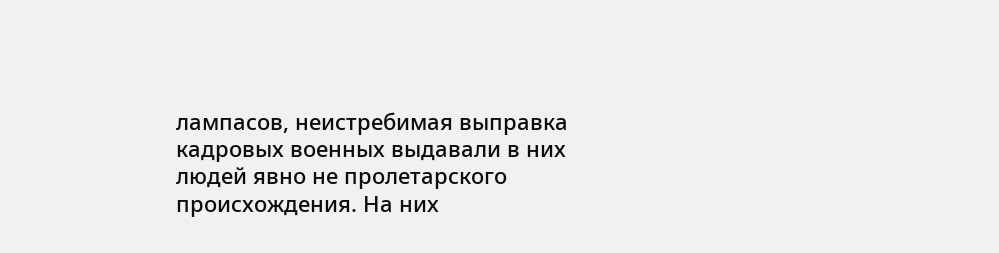лампасов, неистребимая выправка кадровых военных выдавали в них людей явно не пролетарского происхождения. На них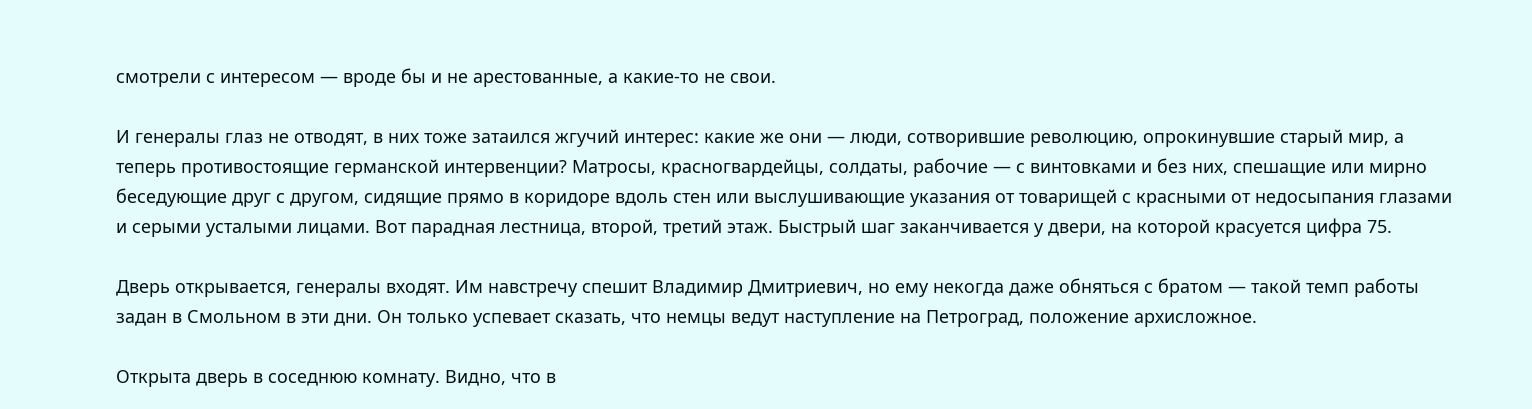смотрели с интересом — вроде бы и не арестованные, а какие-то не свои.

И генералы глаз не отводят, в них тоже затаился жгучий интерес: какие же они — люди, сотворившие революцию, опрокинувшие старый мир, а теперь противостоящие германской интервенции? Матросы, красногвардейцы, солдаты, рабочие — с винтовками и без них, спешащие или мирно беседующие друг с другом, сидящие прямо в коридоре вдоль стен или выслушивающие указания от товарищей с красными от недосыпания глазами и серыми усталыми лицами. Вот парадная лестница, второй, третий этаж. Быстрый шаг заканчивается у двери, на которой красуется цифра 75.

Дверь открывается, генералы входят. Им навстречу спешит Владимир Дмитриевич, но ему некогда даже обняться с братом — такой темп работы задан в Смольном в эти дни. Он только успевает сказать, что немцы ведут наступление на Петроград, положение архисложное.

Открыта дверь в соседнюю комнату. Видно, что в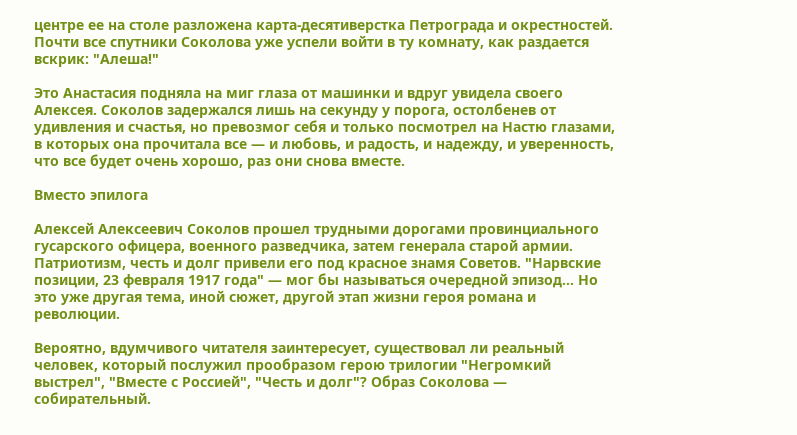центре ее на столе разложена карта-десятиверстка Петрограда и окрестностей. Почти все спутники Соколова уже успели войти в ту комнату, как раздается вскрик: "Алеша!"

Это Анастасия подняла на миг глаза от машинки и вдруг увидела своего Алексея. Соколов задержался лишь на секунду у порога, остолбенев от удивления и счастья, но превозмог себя и только посмотрел на Настю глазами, в которых она прочитала все — и любовь, и радость, и надежду, и уверенность, что все будет очень хорошо, раз они снова вместе.

Вместо эпилога

Алексей Алексеевич Соколов прошел трудными дорогами провинциального гусарского офицера, военного разведчика, затем генерала старой армии. Патриотизм, честь и долг привели его под красное знамя Советов. "Нарвские позиции, 23 февраля 1917 года" — мог бы называться очередной эпизод… Но это уже другая тема, иной сюжет, другой этап жизни героя романа и революции.

Вероятно, вдумчивого читателя заинтересует, существовал ли реальный человек, который послужил прообразом герою трилогии "Негромкий выстрел", "Вместе с Россией", "Честь и долг"? Образ Соколова — собирательный.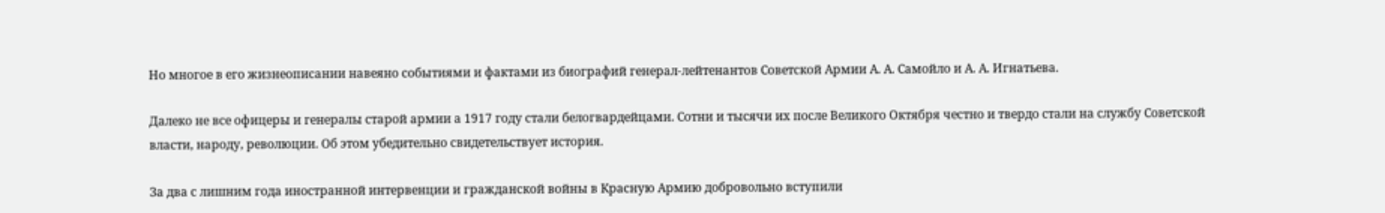Но многое в его жизнеописании навеяно событиями и фактами из биографий генерал-лейтенантов Советской Армии А. А. Самойло и А. А. Игнатьева.

Далеко не все офицеры и генералы старой армии а 1917 году стали белогвардейцами. Сотни и тысячи их после Великого Октября честно и твердо стали на службу Советской власти, народу, революции. Об этом убедительно свидетельствует история.

За два с лишним года иностранной интервенции и гражданской войны в Красную Армию добровольно вступили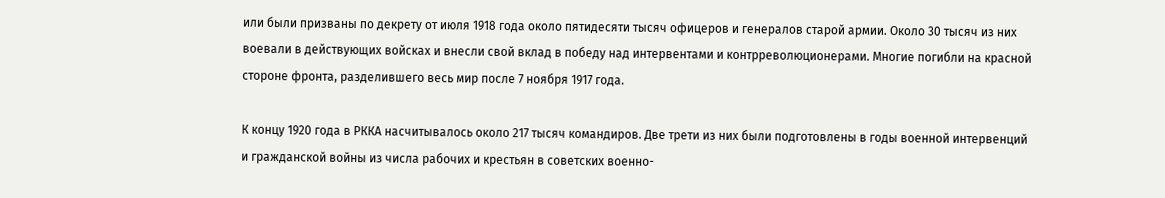или были призваны по декрету от июля 1918 года около пятидесяти тысяч офицеров и генералов старой армии. Около 30 тысяч из них воевали в действующих войсках и внесли свой вклад в победу над интервентами и контрреволюционерами. Многие погибли на красной стороне фронта, разделившего весь мир после 7 ноября 1917 года.

К концу 1920 года в РККА насчитывалось около 217 тысяч командиров. Две трети из них были подготовлены в годы военной интервенций и гражданской войны из числа рабочих и крестьян в советских военно-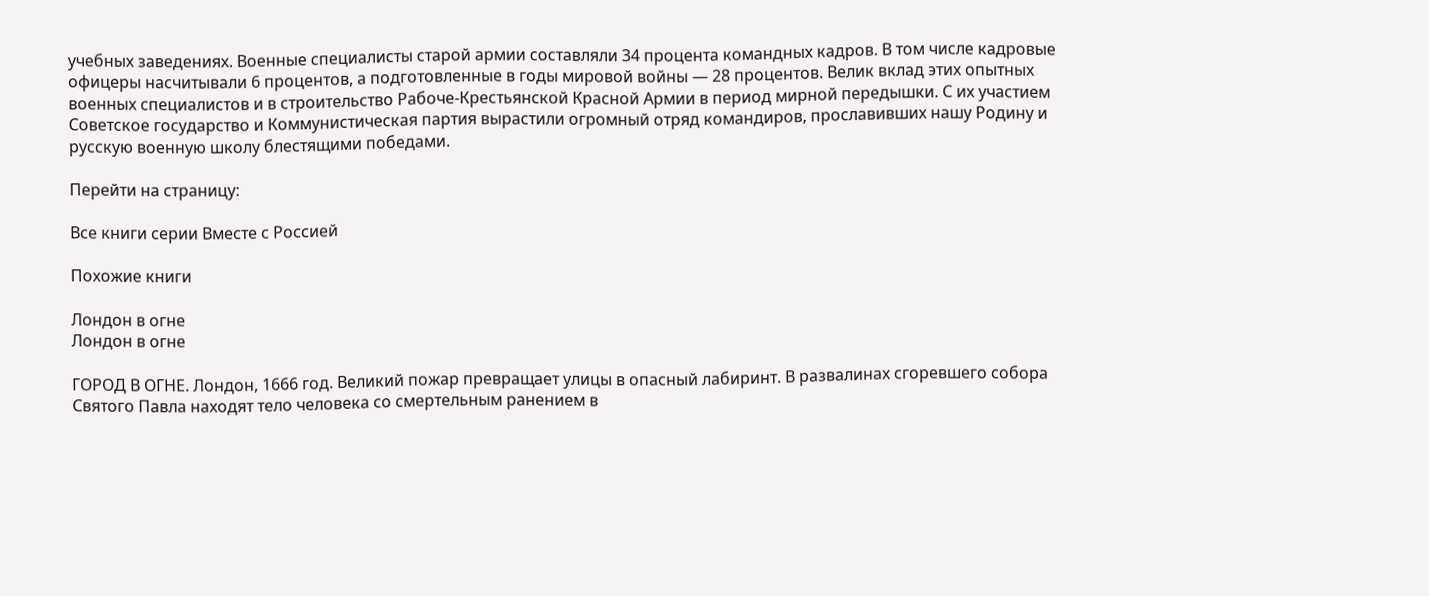учебных заведениях. Военные специалисты старой армии составляли 34 процента командных кадров. В том числе кадровые офицеры насчитывали 6 процентов, а подготовленные в годы мировой войны — 28 процентов. Велик вклад этих опытных военных специалистов и в строительство Рабоче-Крестьянской Красной Армии в период мирной передышки. С их участием Советское государство и Коммунистическая партия вырастили огромный отряд командиров, прославивших нашу Родину и русскую военную школу блестящими победами.

Перейти на страницу:

Все книги серии Вместе с Россией

Похожие книги

Лондон в огне
Лондон в огне

ГОРОД В ОГНЕ. Лондон, 1666 год. Великий пожар превращает улицы в опасный лабиринт. В развалинах сгоревшего собора Святого Павла находят тело человека со смертельным ранением в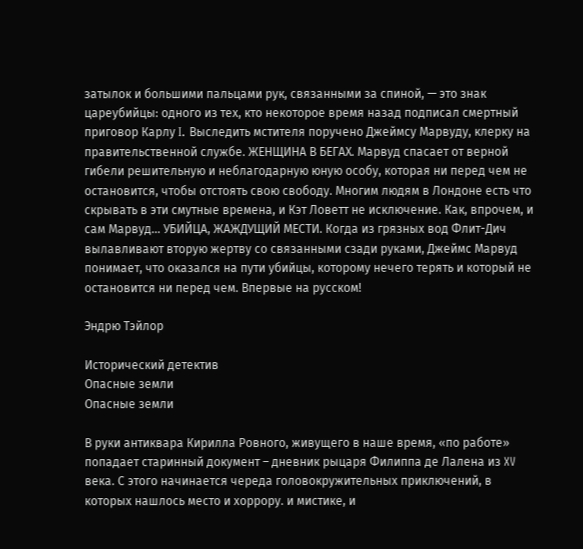затылок и большими пальцами рук, связанными за спиной, — это знак цареубийцы: одного из тех, кто некоторое время назад подписал смертный приговор Карлу I. Выследить мстителя поручено Джеймсу Марвуду, клерку на правительственной службе. ЖЕНЩИНА В БЕГАХ. Марвуд спасает от верной гибели решительную и неблагодарную юную особу, которая ни перед чем не остановится, чтобы отстоять свою свободу. Многим людям в Лондоне есть что скрывать в эти смутные времена, и Кэт Ловетт не исключение. Как, впрочем, и сам Марвуд… УБИЙЦА, ЖАЖДУЩИЙ МЕСТИ. Когда из грязных вод Флит-Дич вылавливают вторую жертву со связанными сзади руками, Джеймс Марвуд понимает, что оказался на пути убийцы, которому нечего терять и который не остановится ни перед чем. Впервые на русском!

Эндрю Тэйлор

Исторический детектив
Опасные земли
Опасные земли

В руки антиквара Кирилла Ровного, живущего в наше время, «по работе» попадает старинный документ – дневник рыцаря Филиппа де Лалена из XV века. С этого начинается череда головокружительных приключений, в которых нашлось место и хоррору. и мистике, и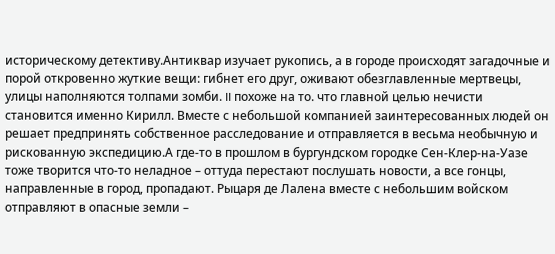историческому детективу.Антиквар изучает рукопись, а в городе происходят загадочные и порой откровенно жуткие вещи: гибнет его друг, оживают обезглавленные мертвецы, улицы наполняются толпами зомби. II похоже на то. что главной целью нечисти становится именно Кирилл. Вместе с небольшой компанией заинтересованных людей он решает предпринять собственное расследование и отправляется в весьма необычную и рискованную экспедицию.А где-то в прошлом в бургундском городке Сен-Клер-на-Уазе тоже творится что-то неладное – оттуда перестают послушать новости, а все гонцы, направленные в город, пропадают. Рыцаря де Лалена вместе с небольшим войском отправляют в опасные земли –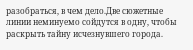разобраться, в чем дело.Две сюжетные линии неминуемо сойдутся в одну, чтобы раскрыть тайну исчезнувшего города.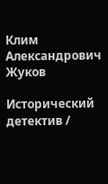Клим Александрович Жуков

Исторический детектив /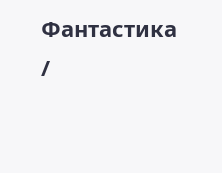Фантастика /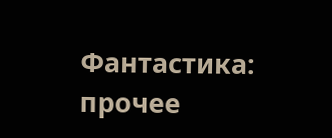Фантастика: прочее